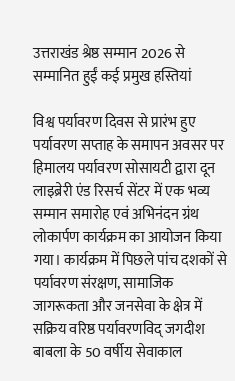उत्तराखंड श्रेष्ठ सम्मान 2026 से सम्मानित हुईं कई प्रमुख हस्तियां

विश्व पर्यावरण दिवस से प्रारंभ हुए पर्यावरण सप्ताह के समापन अवसर पर हिमालय पर्यावरण सोसायटी द्वारा दून लाइब्रेरी एंड रिसर्च सेंटर में एक भव्य सम्मान समारोह एवं अभिनंदन ग्रंथ लोकार्पण कार्यक्रम का आयोजन किया गया। कार्यक्रम में पिछले पांच दशकों से पर्यावरण संरक्षण, सामाजिक जागरूकता और जनसेवा के क्षेत्र में सक्रिय वरिष्ठ पर्यावरणविद् जगदीश बाबला के 50 वर्षीय सेवाकाल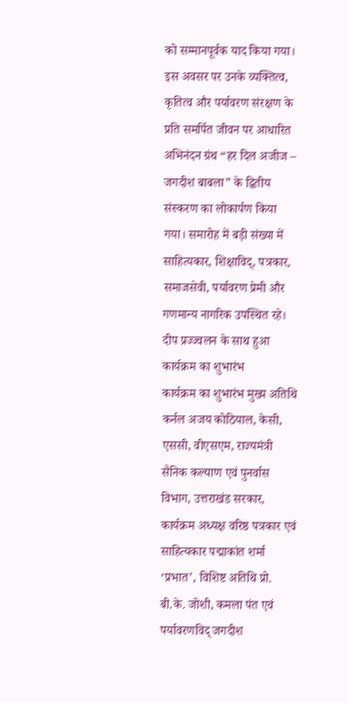को सम्मानपूर्वक याद किया गया। इस अवसर पर उनके व्यक्तित्व, कृतित्व और पर्यावरण संरक्षण के प्रति समर्पित जीवन पर आधारित अभिनंदन ग्रंथ “हर दिल अजीज – जगदीश बाबला” के द्वितीय संस्करण का लोकार्पण किया गया। समारोह में बड़ी संख्या में साहित्यकार, शिक्षाविद्, पत्रकार, समाजसेवी, पर्यावरण प्रेमी और गणमान्य नागरिक उपस्थित रहे।
दीप प्रज्ज्वलन के साथ हुआ कार्यक्रम का शुभारंभ
कार्यक्रम का शुभारंभ मुख्य अतिथि कर्नल अजय कोठियाल, केसी, एससी, वीएसएम, राज्यमंत्री सैनिक कल्याण एवं पुनर्वास विभाग, उत्तराखंड सरकार, कार्यक्रम अध्यक्ष वरिष्ठ पत्रकार एवं साहित्यकार पद्माकांत शर्मा ‘प्रभात’, विशिष्ट अतिथि प्रो. बी.के. जोशी, कमला पंत एवं पर्यावरणविद् जगदीश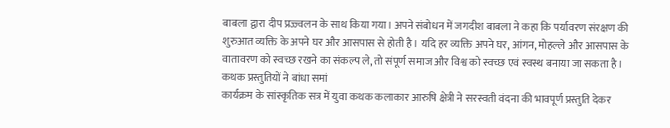बाबला द्वारा दीप प्रज्ज्वलन के साथ किया गया। अपने संबोधन में जगदीश बाबला ने कहा कि पर्यावरण संरक्षण की शुरुआत व्यक्ति के अपने घर और आसपास से होती है। यदि हर व्यक्ति अपने घर, आंगन, मोहल्ले और आसपास के वातावरण को स्वच्छ रखने का संकल्प ले, तो संपूर्ण समाज और विश्व को स्वच्छ एवं स्वस्थ बनाया जा सकता है।
कथक प्रस्तुतियों ने बांधा समां
कार्यक्रम के सांस्कृतिक सत्र में युवा कथक कलाकार आरुषि क्षेत्री ने सरस्वती वंदना की भावपूर्ण प्रस्तुति देकर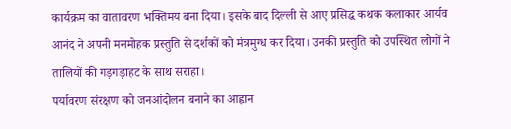कार्यक्रम का वातावरण भक्तिमय बना दिया। इसके बाद दिल्ली से आए प्रसिद्ध कथक कलाकार आर्यव आनंद ने अपनी मनमोहक प्रस्तुति से दर्शकों को मंत्रमुग्ध कर दिया। उनकी प्रस्तुति को उपस्थित लोगों ने तालियों की गड़गड़ाहट के साथ सराहा।
पर्यावरण संरक्षण को जनआंदोलन बनाने का आह्वान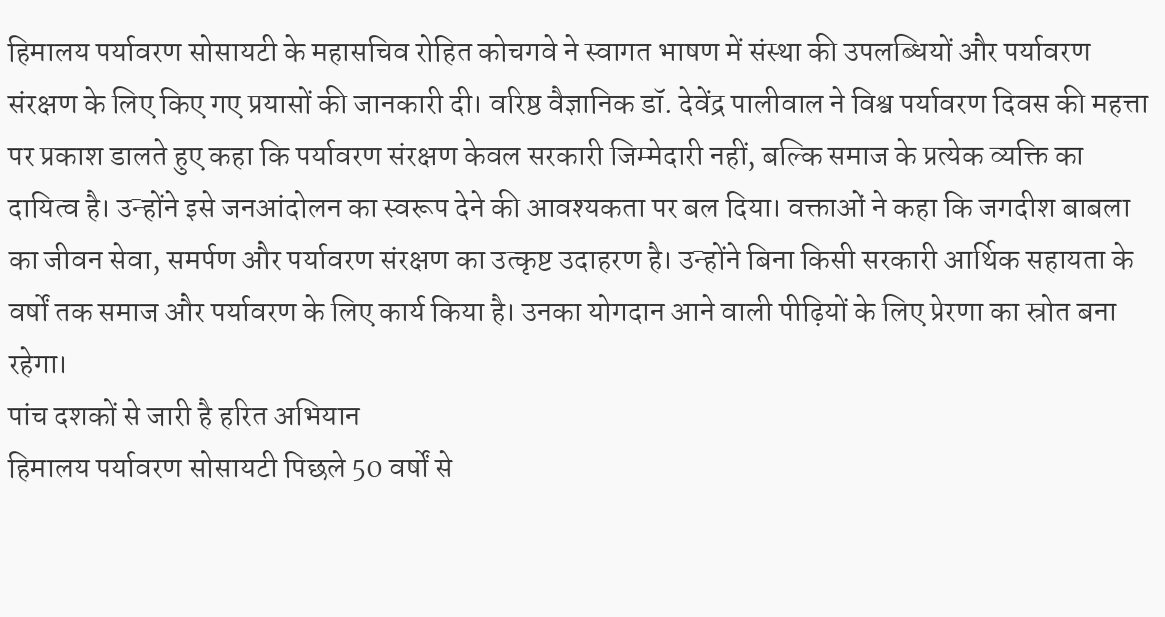हिमालय पर्यावरण सोसायटी के महासचिव रोहित कोचगवे ने स्वागत भाषण में संस्था की उपलब्धियों और पर्यावरण संरक्षण के लिए किए गए प्रयासों की जानकारी दी। वरिष्ठ वैज्ञानिक डॉ. देवेंद्र पालीवाल ने विश्व पर्यावरण दिवस की महत्ता पर प्रकाश डालते हुए कहा कि पर्यावरण संरक्षण केवल सरकारी जिम्मेदारी नहीं, बल्कि समाज के प्रत्येक व्यक्ति का दायित्व है। उन्होंने इसे जनआंदोलन का स्वरूप देने की आवश्यकता पर बल दिया। वक्ताओं ने कहा कि जगदीश बाबला का जीवन सेवा, समर्पण और पर्यावरण संरक्षण का उत्कृष्ट उदाहरण है। उन्होंने बिना किसी सरकारी आर्थिक सहायता के वर्षों तक समाज और पर्यावरण के लिए कार्य किया है। उनका योगदान आने वाली पीढ़ियों के लिए प्रेरणा का स्रोत बना रहेगा।
पांच दशकों से जारी है हरित अभियान
हिमालय पर्यावरण सोसायटी पिछले 50 वर्षों से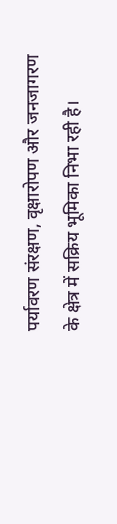पर्यावरण संरक्षण, वृक्षारोपण और जनजागरण के क्षेत्र में सक्रिय भूमिका निभा रही है।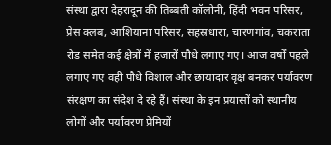संस्था द्वारा देहरादून की तिब्बती कॉलोनी, हिंदी भवन परिसर, प्रेस क्लब, आशियाना परिसर, सहस्रधारा, चारणगांव, चकराता रोड समेत कई क्षेत्रों में हजारों पौधे लगाए गए। आज वर्षों पहले लगाए गए वही पौधे विशाल और छायादार वृक्ष बनकर पर्यावरण संरक्षण का संदेश दे रहे हैं। संस्था के इन प्रयासों को स्थानीय लोगों और पर्यावरण प्रेमियों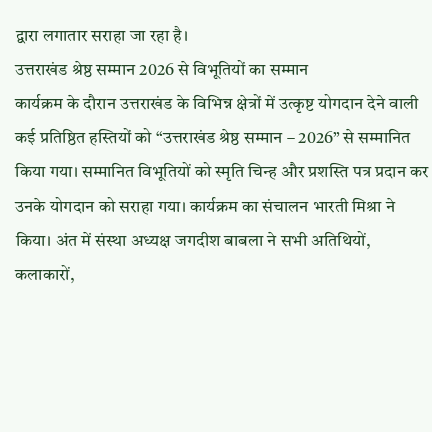द्वारा लगातार सराहा जा रहा है।
उत्तराखंड श्रेष्ठ सम्मान 2026 से विभूतियों का सम्मान
कार्यक्रम के दौरान उत्तराखंड के विभिन्न क्षेत्रों में उत्कृष्ट योगदान देने वाली कई प्रतिष्ठित हस्तियों को “उत्तराखंड श्रेष्ठ सम्मान – 2026” से सम्मानित किया गया। सम्मानित विभूतियों को स्मृति चिन्ह और प्रशस्ति पत्र प्रदान कर उनके योगदान को सराहा गया। कार्यक्रम का संचालन भारती मिश्रा ने किया। अंत में संस्था अध्यक्ष जगदीश बाबला ने सभी अतिथियों, कलाकारों,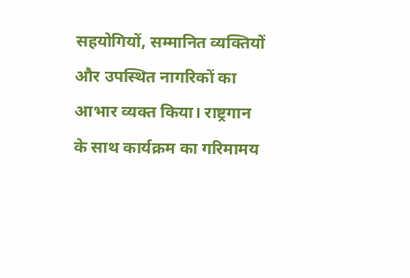सहयोगियों, सम्मानित व्यक्तियों और उपस्थित नागरिकों का आभार व्यक्त किया। राष्ट्रगान के साथ कार्यक्रम का गरिमामय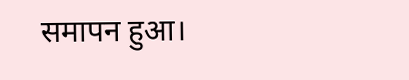समापन हुआ।